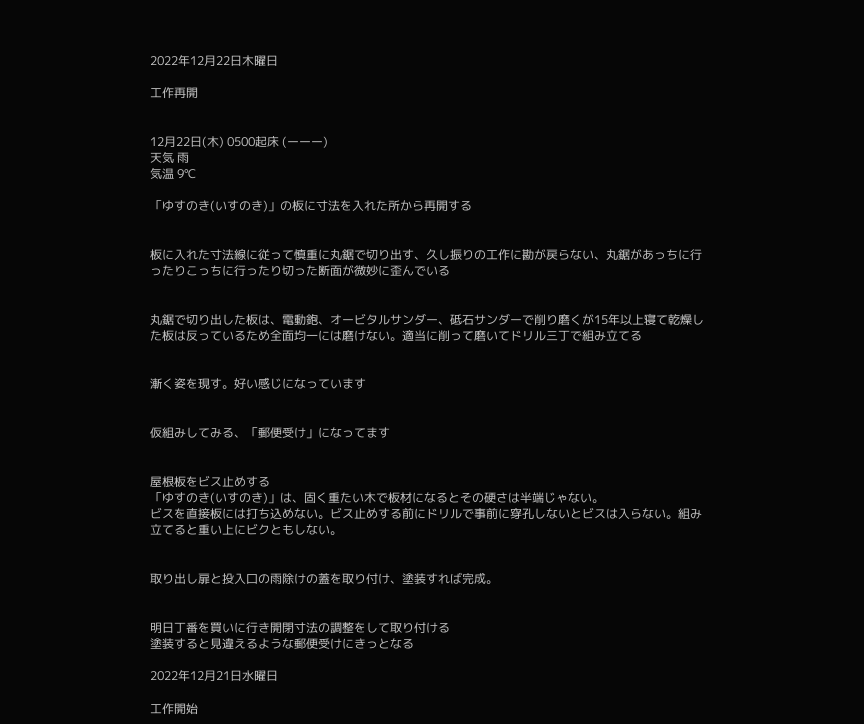2022年12月22日木曜日

工作再開


12月22日(木) 0500起床 (ーーー)
天気 雨
気温 9℃

「ゆすのき(いすのき)」の板に寸法を入れた所から再開する


板に入れた寸法線に従って慎重に丸鋸で切り出す、久し振りの工作に勘が戻らない、丸鋸があっちに行ったりこっちに行ったり切った断面が微妙に歪んでいる


丸鋸で切り出した板は、電動鉋、オービタルサンダー、砥石サンダーで削り磨くが15年以上寝て乾燥した板は反っているため全面均一には磨けない。適当に削って磨いてドリル三丁で組み立てる


漸く姿を現す。好い感じになっています


仮組みしてみる、「郵便受け」になってます


屋根板をビス止めする
「ゆすのき(いすのき)」は、固く重たい木で板材になるとその硬さは半端じゃない。
ビスを直接板には打ち込めない。ビス止めする前にドリルで事前に穿孔しないとビスは入らない。組み立てると重い上にビクともしない。


取り出し扉と投入口の雨除けの蓋を取り付け、塗装すれば完成。


明日丁番を買いに行き開閉寸法の調整をして取り付ける
塗装すると見違えるような郵便受けにきっとなる

2022年12月21日水曜日

工作開始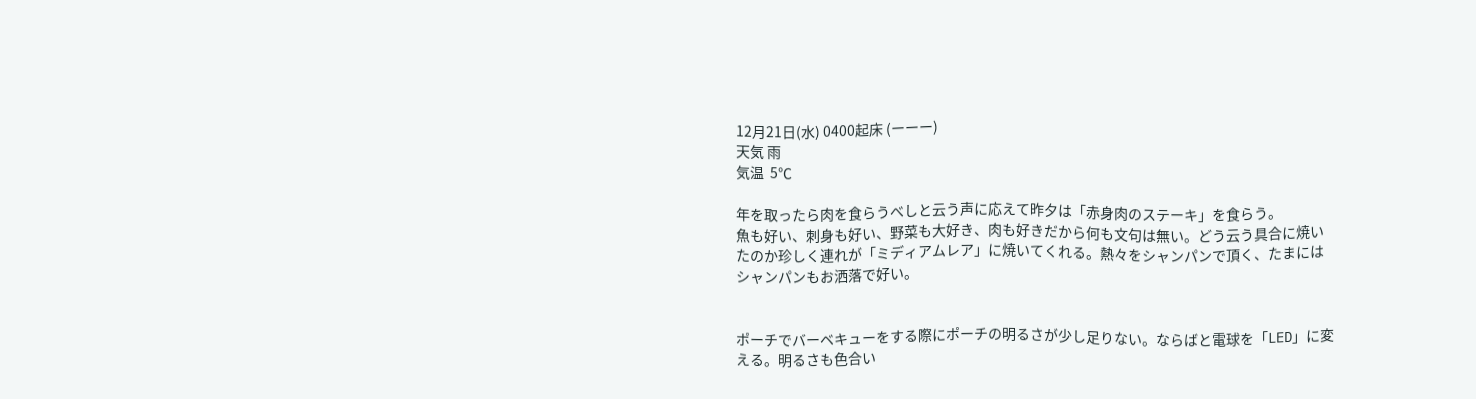12月21日(水) 0400起床 (ーーー)
天気 雨
気温  5℃

年を取ったら肉を食らうべしと云う声に応えて昨夕は「赤身肉のステーキ」を食らう。
魚も好い、刺身も好い、野菜も大好き、肉も好きだから何も文句は無い。どう云う具合に焼いたのか珍しく連れが「ミディアムレア」に焼いてくれる。熱々をシャンパンで頂く、たまにはシャンパンもお洒落で好い。


ポーチでバーベキューをする際にポーチの明るさが少し足りない。ならばと電球を「LED」に変える。明るさも色合い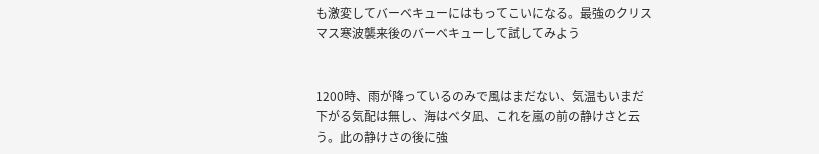も激変してバーベキューにはもってこいになる。最強のクリスマス寒波襲来後のバーベキューして試してみよう


1200時、雨が降っているのみで風はまだない、気温もいまだ下がる気配は無し、海はベタ凪、これを嵐の前の静けさと云う。此の静けさの後に強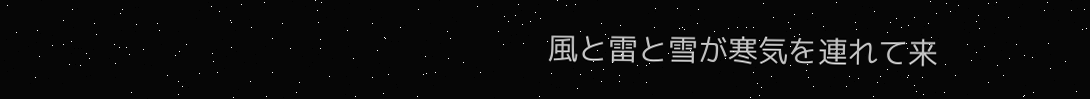風と雷と雪が寒気を連れて来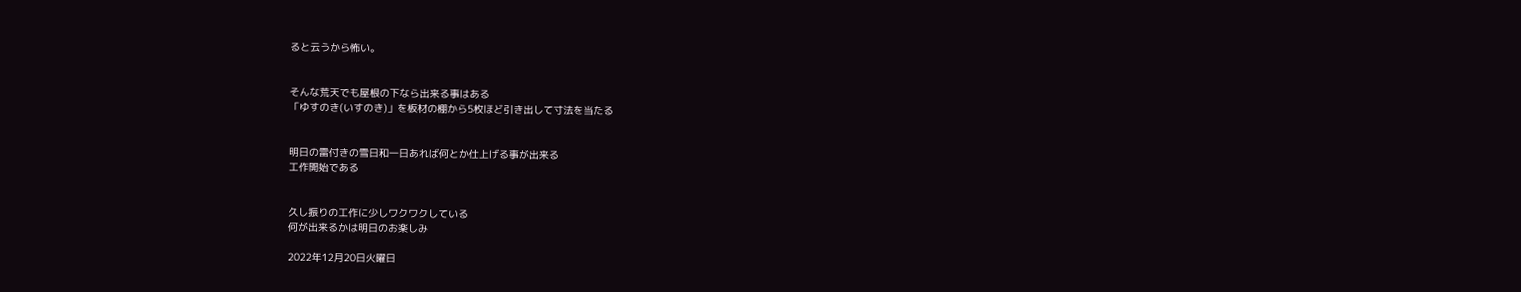ると云うから怖い。


そんな荒天でも屋根の下なら出来る事はある
「ゆすのき(いすのき)」を板材の棚から5枚ほど引き出して寸法を当たる


明日の雷付きの雪日和一日あれば何とか仕上げる事が出来る
工作開始である


久し振りの工作に少しワクワクしている
何が出来るかは明日のお楽しみ

2022年12月20日火曜日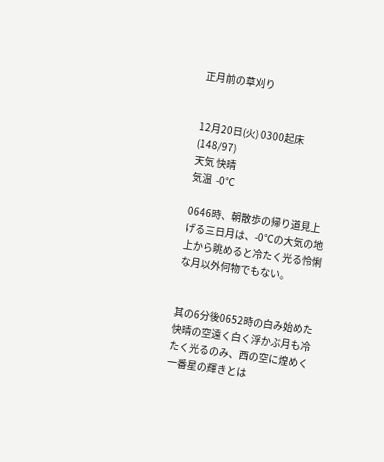正月前の草刈り


12月20日(火) 0300起床 (148/97)
天気 快晴
気温  -0℃

0646時、朝散歩の帰り道見上げる三日月は、-0℃の大気の地上から眺めると冷たく光る怜悧な月以外何物でもない。


其の6分後0652時の白み始めた快晴の空遠く白く浮かぶ月も冷たく光るのみ、西の空に煌めく一番星の輝きとは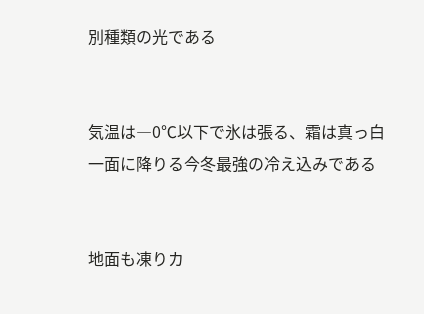別種類の光である


気温は―0℃以下で氷は張る、霜は真っ白一面に降りる今冬最強の冷え込みである


地面も凍りカ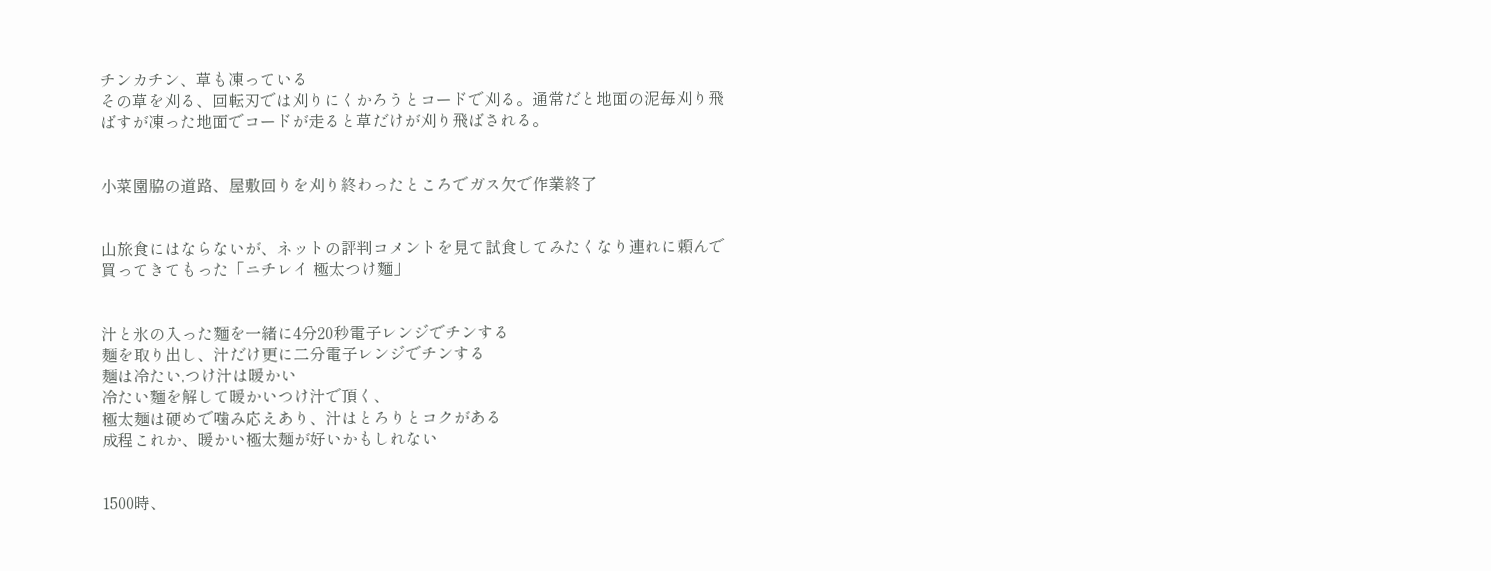チンカチン、草も凍っている
その草を刈る、回転刃では刈りにくかろうとコードで刈る。通常だと地面の泥毎刈り飛ばすが凍った地面でコードが走ると草だけが刈り飛ばされる。


小菜園脇の道路、屋敷回りを刈り終わったところでガス欠で作業終了


山旅食にはならないが、ネットの評判コメントを見て試食してみたくなり連れに頼んで買ってきてもった「ニチレイ 極太つけ麵」


汁と氷の入った麵を一緒に4分20秒電子レンジでチンする
麺を取り出し、汁だけ更に二分電子レンジでチンする
麺は冷たい,つけ汁は暖かい
冷たい麵を解して暖かいつけ汁で頂く、
極太麺は硬めで噛み応えあり、汁はとろりとコクがある
成程これか、暖かい極太麺が好いかもしれない


1500時、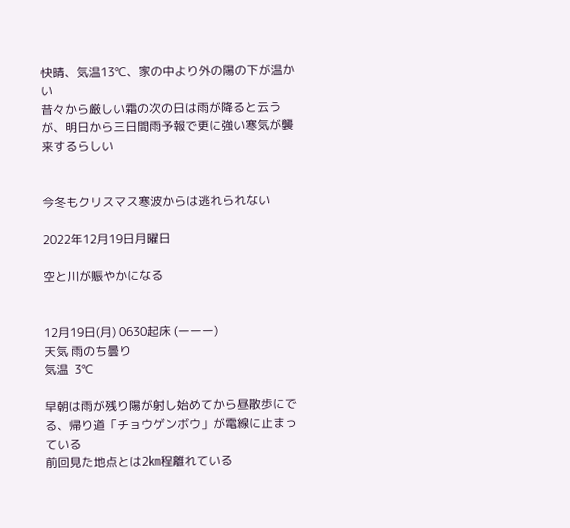快晴、気温13℃、家の中より外の陽の下が温かい
昔々から厳しい霜の次の日は雨が降ると云うが、明日から三日間雨予報で更に強い寒気が襲来するらしい


今冬もクリスマス寒波からは逃れられない

2022年12月19日月曜日

空と川が賑やかになる


12月19日(月) 0630起床 (ーーー)
天気 雨のち曇り
気温  3℃

早朝は雨が残り陽が射し始めてから昼散歩にでる、帰り道「チョウゲンボウ」が電線に止まっている
前回見た地点とは2㎞程離れている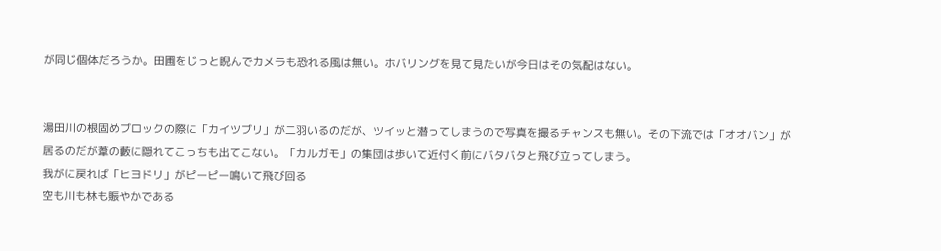が同じ個体だろうか。田圃をじっと睨んでカメラも恐れる風は無い。ホバリングを見て見たいが今日はその気配はない。


湯田川の根固めブロックの際に「カイツブリ」が二羽いるのだが、ツイッと潜ってしまうので写真を撮るチャンスも無い。その下流では「オオバン」が居るのだが葦の藪に隠れてこっちも出てこない。「カルガモ」の集団は歩いて近付く前にバタバタと飛び立ってしまう。
我がに戻れば「ヒヨドリ」がピーピー鳴いて飛び回る
空も川も林も賑やかである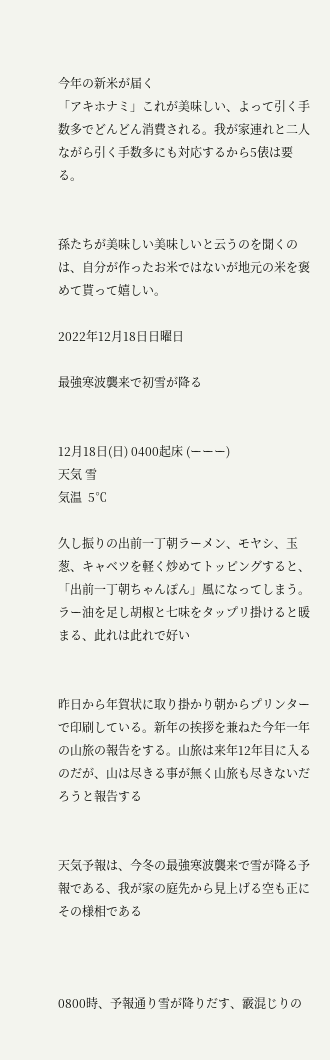今年の新米が届く
「アキホナミ」これが美味しい、よって引く手数多でどんどん消費される。我が家連れと二人ながら引く手数多にも対応するから5俵は要る。


孫たちが美味しい美味しいと云うのを聞くのは、自分が作ったお米ではないが地元の米を褒めて貰って嬉しい。

2022年12月18日日曜日

最強寒波襲来で初雪が降る


12月18日(日) 0400起床 (ーーー)
天気 雪
気温  5℃

久し振りの出前一丁朝ラーメン、モヤシ、玉葱、キャベツを軽く炒めてトッピングすると、「出前一丁朝ちゃんぽん」風になってしまう。ラー油を足し胡椒と七味をタップリ掛けると暖まる、此れは此れで好い


昨日から年賀状に取り掛かり朝からプリンターで印刷している。新年の挨拶を兼ねた今年一年の山旅の報告をする。山旅は来年12年目に入るのだが、山は尽きる事が無く山旅も尽きないだろうと報告する


天気予報は、今冬の最強寒波襲来で雪が降る予報である、我が家の庭先から見上げる空も正にその様相である



0800時、予報通り雪が降りだす、霰混じりの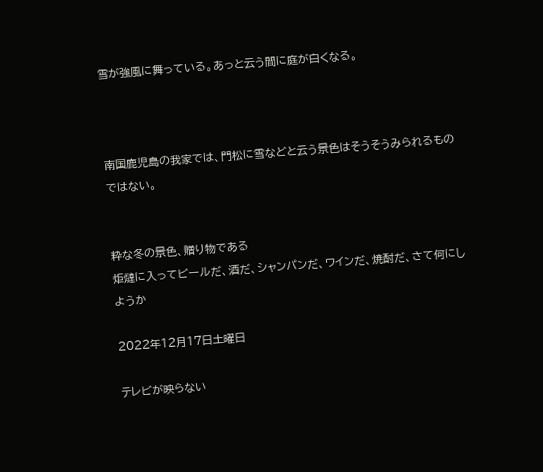雪が強風に舞っている。あっと云う間に庭が白くなる。



南国鹿児島の我家では、門松に雪などと云う景色はそうそうみられるものではない。


粋な冬の景色、贈り物である
炬燵に入ってビールだ、酒だ、シャンパンだ、ワインだ、焼酎だ、さて何にしようか

2022年12月17日土曜日

テレビが映らない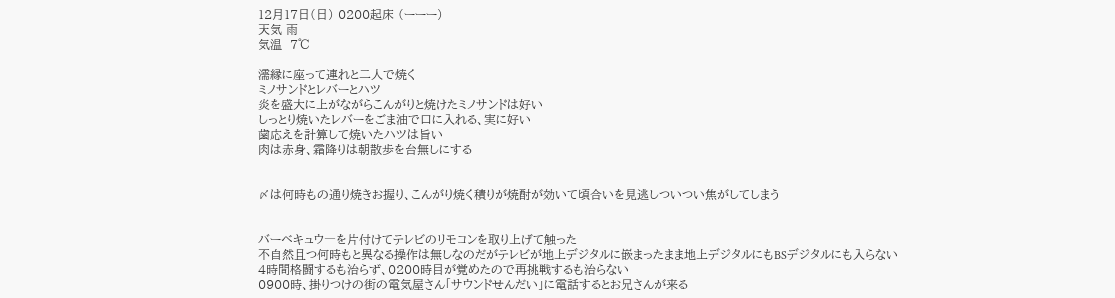12月17日(日) 0200起床 (ーーー)
天気 雨
気温  7℃

濡縁に座って連れと二人で焼く
ミノサンドとレバーとハツ
炎を盛大に上がながらこんがりと焼けたミノサンドは好い
しっとり焼いたレバーをごま油で口に入れる、実に好い
歯応えを計算して焼いたハツは旨い
肉は赤身、霜降りは朝散歩を台無しにする


〆は何時もの通り焼きお握り、こんがり焼く積りが焼酎が効いて頃合いを見逃しついつい焦がしてしまう


バーベキュウ―を片付けてテレビのリモコンを取り上げて触った
不自然且つ何時もと異なる操作は無しなのだがテレビが地上デジタルに嵌まったまま地上デジタルにもBSデジタルにも入らない
4時間格闘するも治らず、0200時目が覚めたので再挑戦するも治らない
0900時、掛りつけの街の電気屋さん「サウンドせんだい」に電話するとお兄さんが来る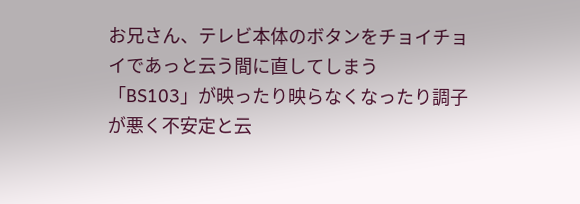お兄さん、テレビ本体のボタンをチョイチョイであっと云う間に直してしまう
「BS103」が映ったり映らなくなったり調子が悪く不安定と云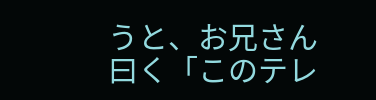うと、お兄さん曰く「このテレ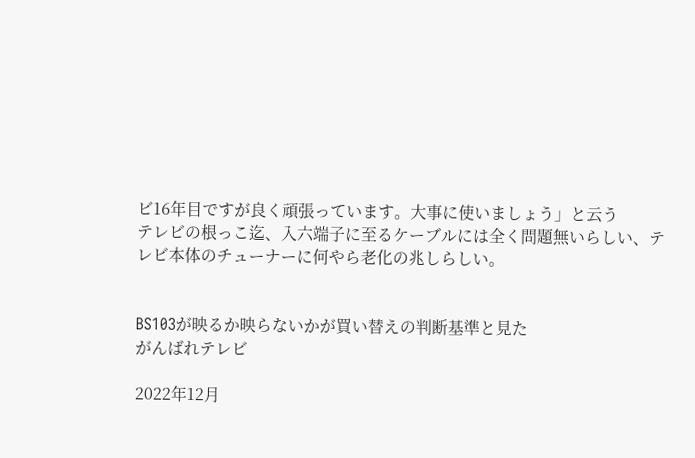ビ16年目ですが良く頑張っています。大事に使いましょう」と云う
テレビの根っこ迄、入六端子に至るケーブルには全く問題無いらしい、テレビ本体のチューナーに何やら老化の兆しらしい。


BS103が映るか映らないかが買い替えの判断基準と見た
がんばれテレビ

2022年12月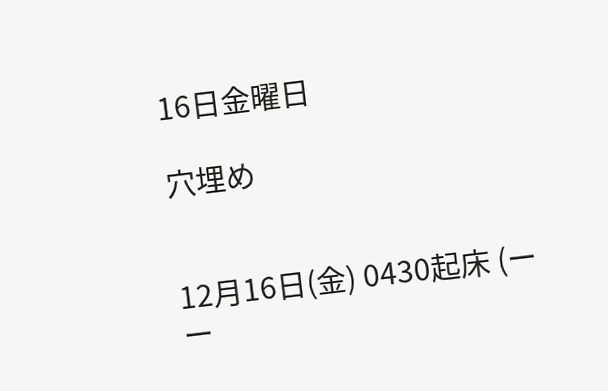16日金曜日

穴埋め


12月16日(金) 0430起床 (ーー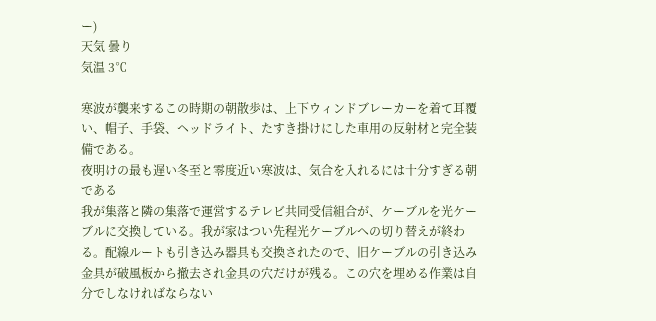ー)
天気 曇り
気温 3℃

寒波が襲来するこの時期の朝散歩は、上下ウィンドブレーカーを着て耳覆い、帽子、手袋、ヘッドライト、たすき掛けにした車用の反射材と完全装備である。
夜明けの最も遅い冬至と零度近い寒波は、気合を入れるには十分すぎる朝である
我が集落と隣の集落で運営するテレビ共同受信組合が、ケーブルを光ケーブルに交換している。我が家はつい先程光ケーブルへの切り替えが終わる。配線ルートも引き込み器具も交換されたので、旧ケーブルの引き込み金具が破風板から撤去され金具の穴だけが残る。この穴を埋める作業は自分でしなければならない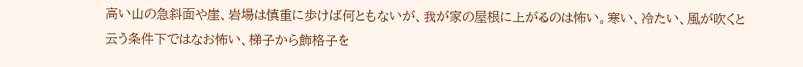高い山の急斜面や崖、岩場は慎重に歩けば何ともないが、我が家の屋根に上がるのは怖い。寒い、冷たい、風が吹くと云う条件下ではなお怖い、梯子から飾格子を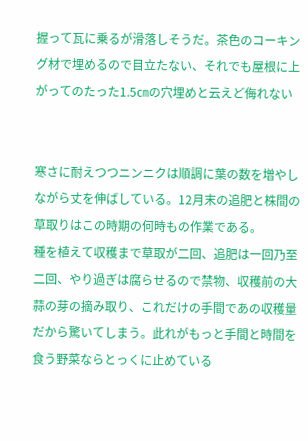握って瓦に乗るが滑落しそうだ。茶色のコーキング材で埋めるので目立たない、それでも屋根に上がってのたった1.5㎝の穴埋めと云えど侮れない


寒さに耐えつつニンニクは順調に葉の数を増やしながら丈を伸ばしている。12月末の追肥と株間の草取りはこの時期の何時もの作業である。
種を植えて収穫まで草取が二回、追肥は一回乃至二回、やり過ぎは腐らせるので禁物、収穫前の大蒜の芽の摘み取り、これだけの手間であの収穫量だから驚いてしまう。此れがもっと手間と時間を食う野菜ならとっくに止めている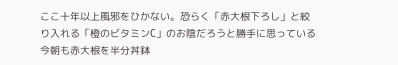ここ十年以上風邪をひかない。恐らく「赤大根下ろし」と絞り入れる「橙のビタミンC」のお陰だろうと勝手に思っている
今朝も赤大根を半分丼鉢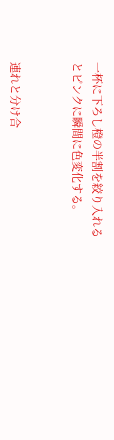一杯に下ろし橙の半割を絞り入れるとピンクに瞬間に色変化する。


連れと分け合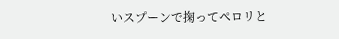いスプーンで掬ってペロリと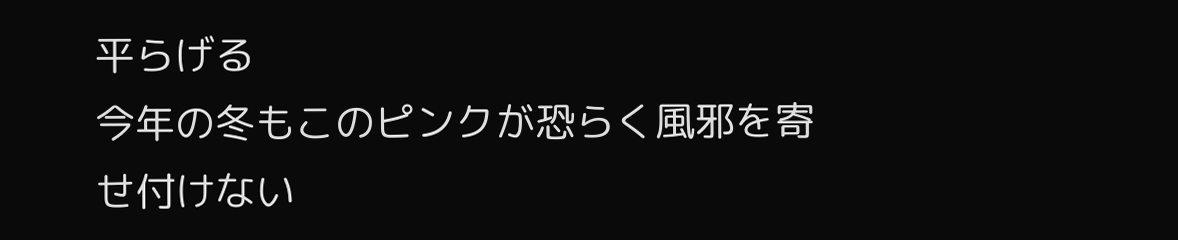平らげる
今年の冬もこのピンクが恐らく風邪を寄せ付けない